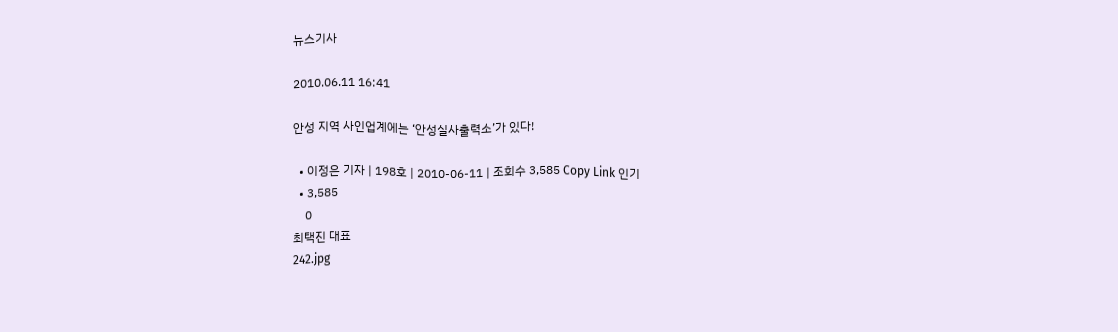뉴스기사

2010.06.11 16:41

안성 지역 사인업계에는 ‘안성실사출력소’가 있다!

  • 이정은 기자 | 198호 | 2010-06-11 | 조회수 3,585 Copy Link 인기
  • 3,585
    0
최택진 대표
242.jpg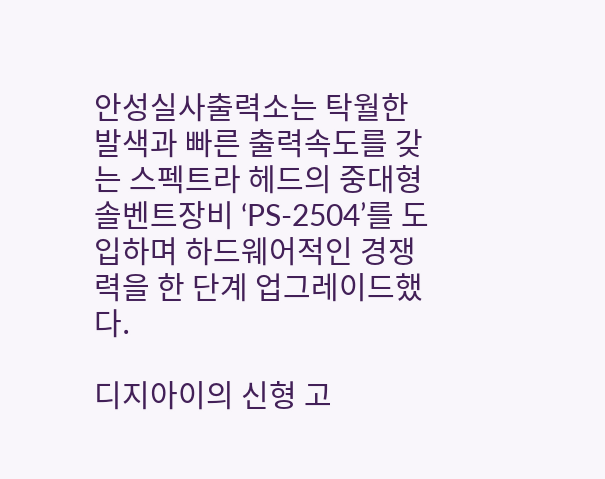안성실사출력소는 탁월한 발색과 빠른 출력속도를 갖는 스펙트라 헤드의 중대형 솔벤트장비 ‘PS-2504’를 도입하며 하드웨어적인 경쟁력을 한 단계 업그레이드했다.

디지아이의 신형 고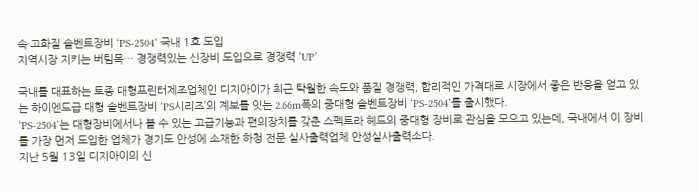속·고화질 솔벤트장비 ‘PS-2504’ 국내 1호 도입
지역시장 지키는 버팀목… 경쟁력있는 신장비 도입으로 경쟁력 ‘UP’

국내를 대표하는 토종 대형프린터제조업체인 디지아이가 최근 탁월한 속도와 품질 경쟁력, 합리적인 가격대로 시장에서 좋은 반응을 얻고 있는 하이엔드급 대형 솔벤트장비 ‘PS시리즈’의 계보를 잇는 2.66m폭의 중대형 솔벤트장비 ‘PS-2504’를 출시했다.
‘PS-2504’는 대형장비에서나 볼 수 있는 고급기능과 편의장치를 갖춘 스펙트라 헤드의 중대형 장비로 관심을 모으고 있는데, 국내에서 이 장비를 가장 먼저 도입한 업체가 경기도 안성에 소재한 하청 전문 실사출력업체 안성실사출력소다.
지난 5월 13일 디지아이의 신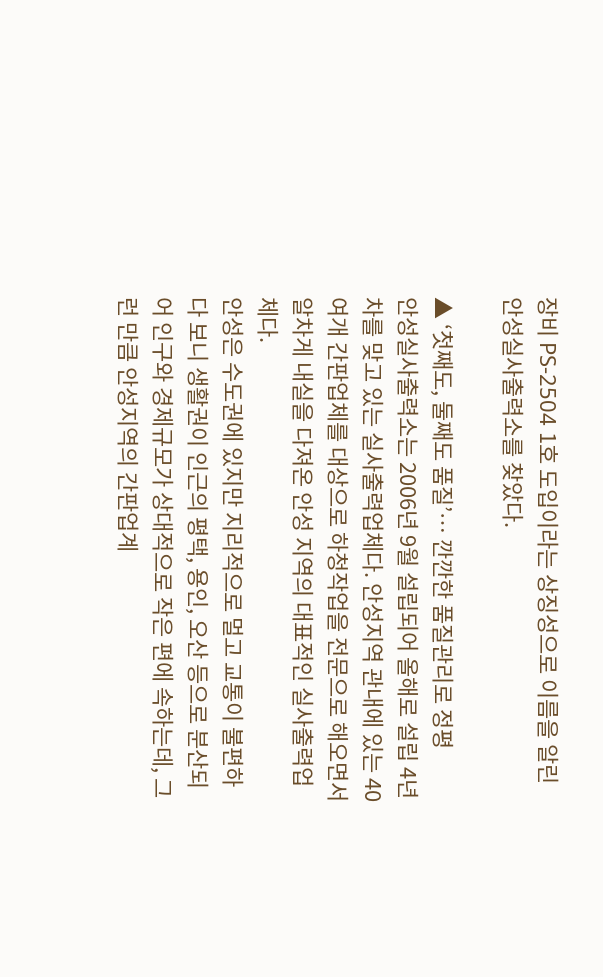장비 PS-2504 1호 도입이라는 상징성으로 이름을 알린 안성실사출력소를 찾았다.

▲ ‘첫째도, 둘째도 품질’… 깐깐한 품질관리로 정평
안성실사출력소는 2006년 9월 설립되어 올해로 설립 4년차를 맞고 있는 실사출력업체다. 안성지역 관내에 있는 40여개 간판업체를 대상으로 하청작업을 전문으로 해오면서 알차게 내실을 다져온 안성 지역의 대표적인 실사출력업체다.
안성은 수도권에 있지만 지리적으로 멀고 교통이 불편하다 보니 생활권이 인근의 평택, 용인, 오산 등으로 분산되어 인구와 경제규모가 상대적으로 작은 편에 속하는데, 그런 만큼 안성지역의 간판업계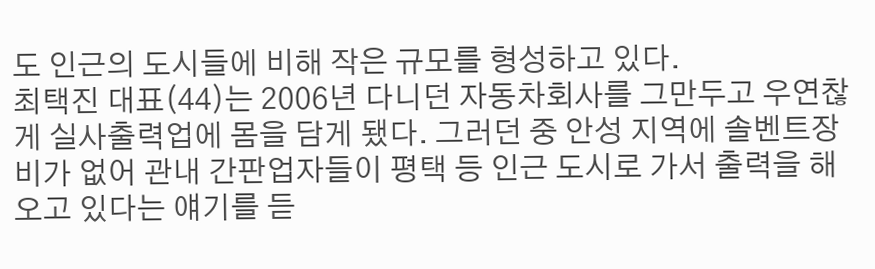도 인근의 도시들에 비해 작은 규모를 형성하고 있다.
최택진 대표(44)는 2006년 다니던 자동차회사를 그만두고 우연찮게 실사출력업에 몸을 담게 됐다. 그러던 중 안성 지역에 솔벤트장비가 없어 관내 간판업자들이 평택 등 인근 도시로 가서 출력을 해 오고 있다는 얘기를 듣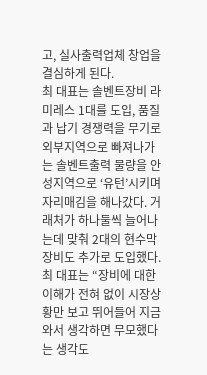고, 실사출력업체 창업을 결심하게 된다.
최 대표는 솔벤트장비 라미레스 1대를 도입, 품질과 납기 경쟁력을 무기로 외부지역으로 빠져나가는 솔벤트출력 물량을 안성지역으로 ‘유턴’시키며 자리매김을 해나갔다. 거래처가 하나둘씩 늘어나는데 맞춰 2대의 현수막장비도 추가로 도입했다.
최 대표는 “장비에 대한 이해가 전혀 없이 시장상황만 보고 뛰어들어 지금 와서 생각하면 무모했다는 생각도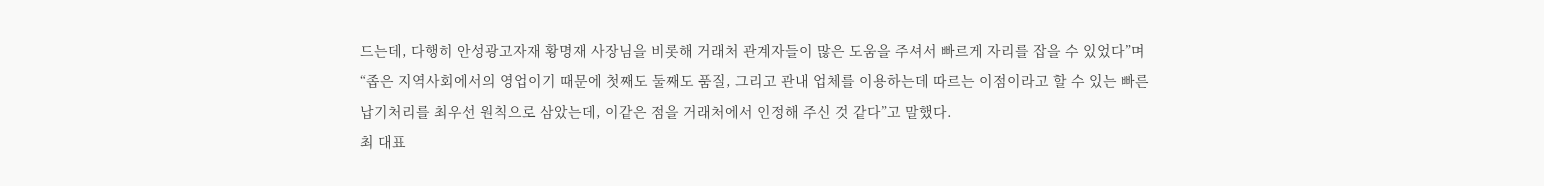드는데, 다행히 안성광고자재 황명재 사장님을 비롯해 거래처 관계자들이 많은 도움을 주셔서 빠르게 자리를 잡을 수 있었다”며 “좁은 지역사회에서의 영업이기 때문에 첫째도 둘째도 품질, 그리고 관내 업체를 이용하는데 따르는 이점이라고 할 수 있는 빠른 납기처리를 최우선 원칙으로 삼았는데, 이같은 점을 거래처에서 인정해 주신 것 같다”고 말했다.
최 대표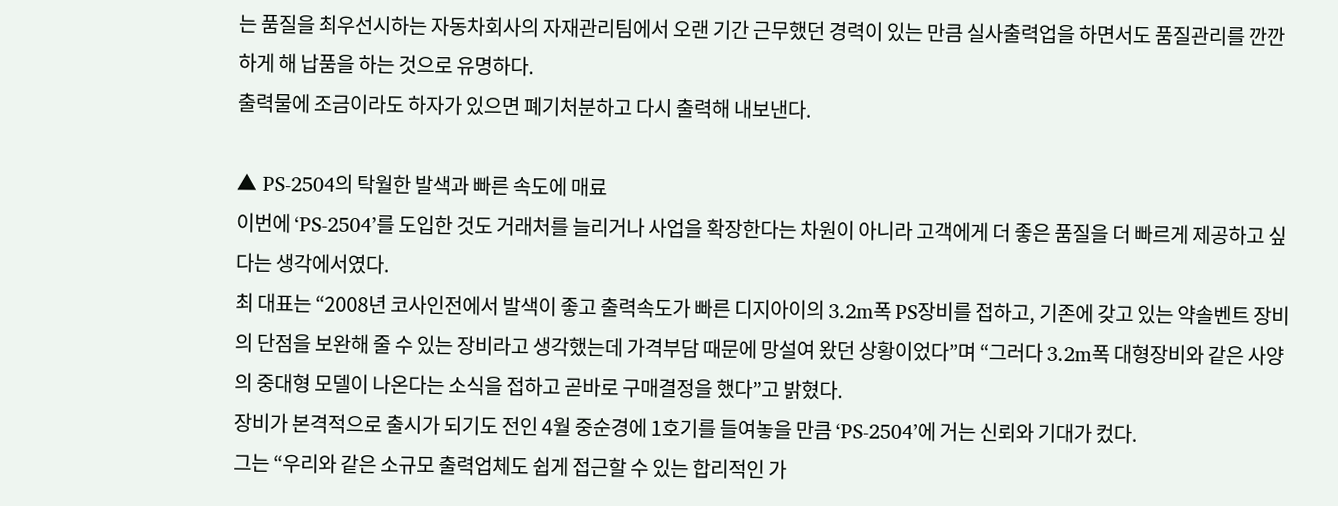는 품질을 최우선시하는 자동차회사의 자재관리팀에서 오랜 기간 근무했던 경력이 있는 만큼 실사출력업을 하면서도 품질관리를 깐깐하게 해 납품을 하는 것으로 유명하다.
출력물에 조금이라도 하자가 있으면 폐기처분하고 다시 출력해 내보낸다.

▲ PS-2504의 탁월한 발색과 빠른 속도에 매료
이번에 ‘PS-2504’를 도입한 것도 거래처를 늘리거나 사업을 확장한다는 차원이 아니라 고객에게 더 좋은 품질을 더 빠르게 제공하고 싶다는 생각에서였다.
최 대표는 “2008년 코사인전에서 발색이 좋고 출력속도가 빠른 디지아이의 3.2m폭 PS장비를 접하고, 기존에 갖고 있는 약솔벤트 장비의 단점을 보완해 줄 수 있는 장비라고 생각했는데 가격부담 때문에 망설여 왔던 상황이었다”며 “그러다 3.2m폭 대형장비와 같은 사양의 중대형 모델이 나온다는 소식을 접하고 곧바로 구매결정을 했다”고 밝혔다.
장비가 본격적으로 출시가 되기도 전인 4월 중순경에 1호기를 들여놓을 만큼 ‘PS-2504’에 거는 신뢰와 기대가 컸다.
그는 “우리와 같은 소규모 출력업체도 쉽게 접근할 수 있는 합리적인 가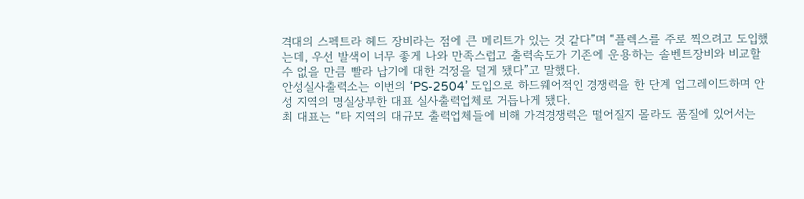격대의 스펙트라 헤드 장비라는 점에 큰 메리트가 있는 것 같다”며 “플렉스를 주로 찍으려고 도입했는데, 우선 발색이 너무 좋게 나와 만족스럽고 출력속도가 기존에 운용하는 솔벤트장비와 비교할 수 없을 만큼 빨라 납기에 대한 걱정을 덜게 됐다”고 말했다.
안성실사출력소는 이번의 ‘PS-2504’ 도입으로 하드웨어적인 경쟁력을 한 단계 업그레이드하며 안성 지역의 명실상부한 대표 실사출력업체로 거듭나게 됐다.
최 대표는 “타 지역의 대규모 출력업체들에 비해 가격경쟁력은 떨어질지 몰라도 품질에 있어서는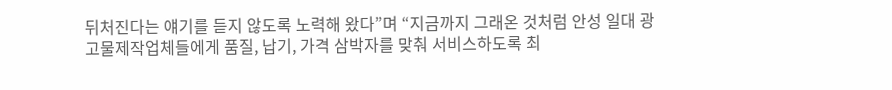뒤처진다는 얘기를 듣지 않도록 노력해 왔다”며 “지금까지 그래온 것처럼 안성 일대 광고물제작업체들에게 품질, 납기, 가격 삼박자를 맞춰 서비스하도록 최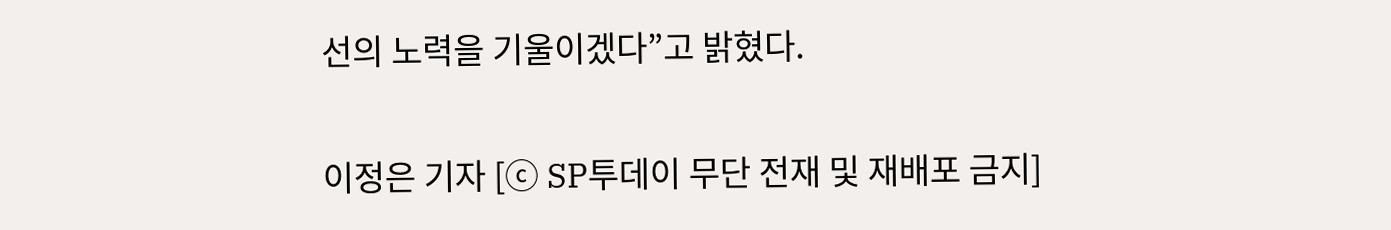선의 노력을 기울이겠다”고 밝혔다.

이정은 기자 [ⓒ SP투데이 무단 전재 및 재배포 금지]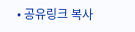• 공유링크 복사